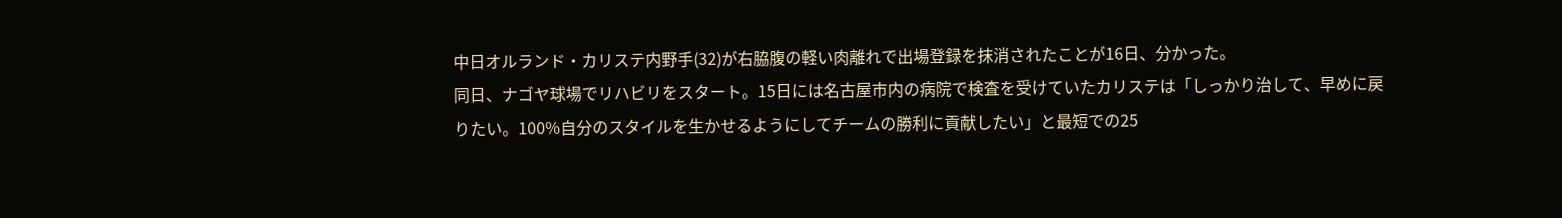中日オルランド・カリステ内野手(32)が右脇腹の軽い肉離れで出場登録を抹消されたことが16日、分かった。
同日、ナゴヤ球場でリハビリをスタート。15日には名古屋市内の病院で検査を受けていたカリステは「しっかり治して、早めに戻りたい。100%自分のスタイルを生かせるようにしてチームの勝利に貢献したい」と最短での25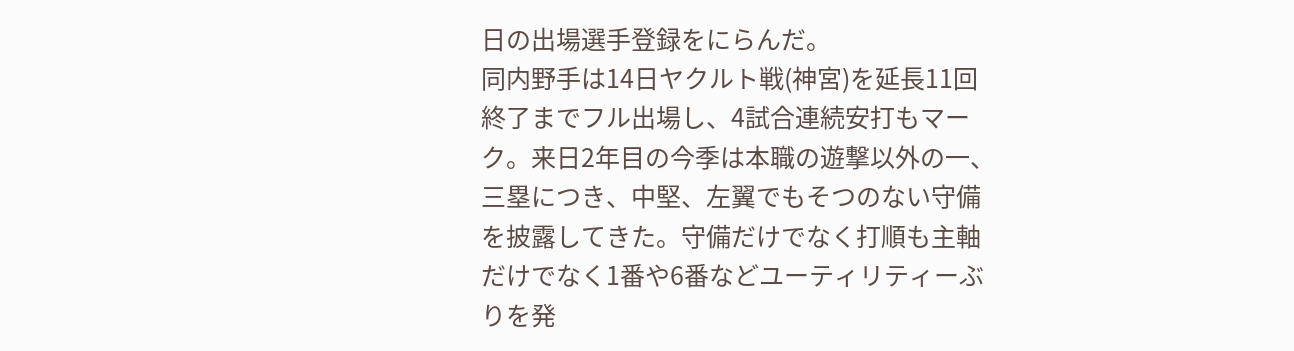日の出場選手登録をにらんだ。
同内野手は14日ヤクルト戦(神宮)を延長11回終了までフル出場し、4試合連続安打もマーク。来日2年目の今季は本職の遊撃以外の一、三塁につき、中堅、左翼でもそつのない守備を披露してきた。守備だけでなく打順も主軸だけでなく1番や6番などユーティリティーぶりを発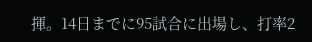揮。14日までに95試合に出場し、打率2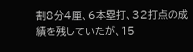割8分4厘、6本塁打、32打点の成績を残していたが、15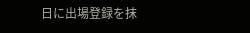日に出場登録を抹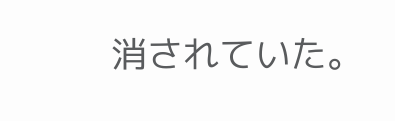消されていた。